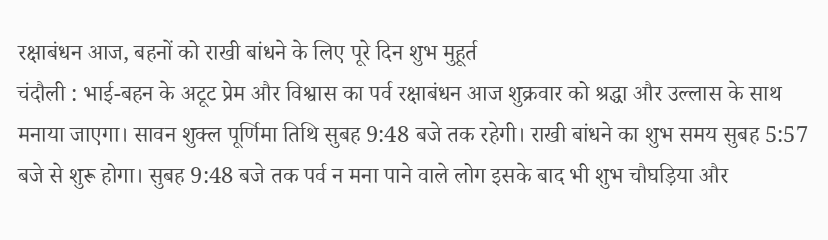रक्षाबंधन आज, बहनों को राखी बांधने के लिए पूरे दिन शुभ मुहूर्त
चंदौली : भाई-बहन के अटूट प्रेम और विश्वास का पर्व रक्षाबंधन आज शुक्रवार को श्रद्धा और उल्लास के साथ मनाया जाएगा। सावन शुक्ल पूर्णिमा तिथि सुबह 9:48 बजे तक रहेगी। राखी बांधने का शुभ समय सुबह 5:57 बजे से शुरू होगा। सुबह 9:48 बजे तक पर्व न मना पाने वाले लोग इसके बाद भी शुभ चौघड़िया और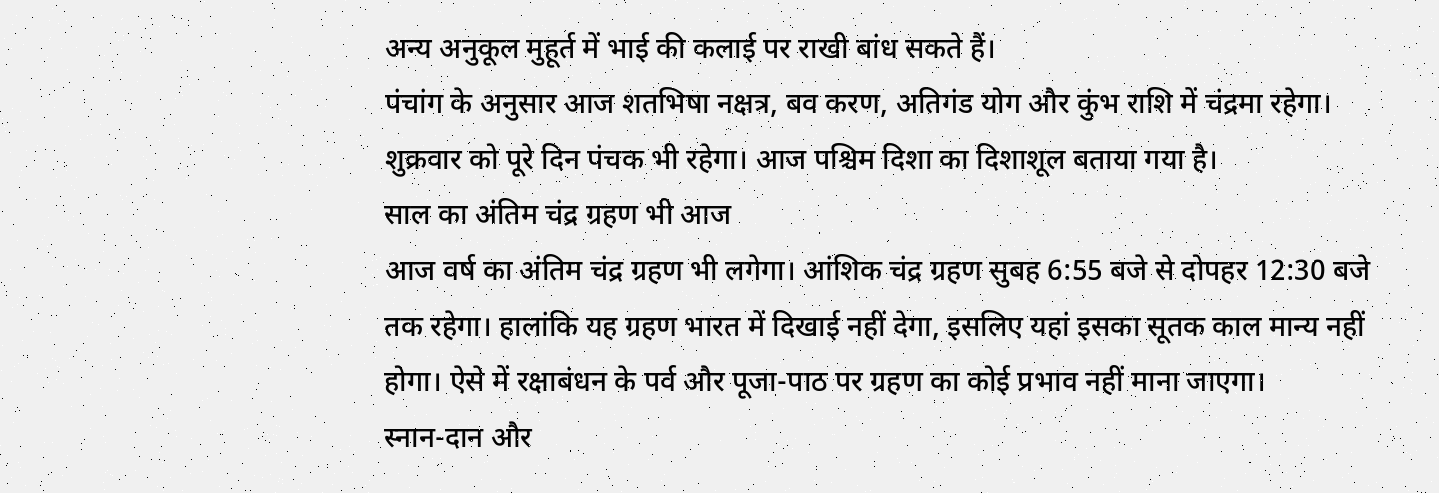अन्य अनुकूल मुहूर्त में भाई की कलाई पर राखी बांध सकते हैं।
पंचांग के अनुसार आज शतभिषा नक्षत्र, बव करण, अतिगंड योग और कुंभ राशि में चंद्रमा रहेगा। शुक्रवार को पूरे दिन पंचक भी रहेगा। आज पश्चिम दिशा का दिशाशूल बताया गया है।
साल का अंतिम चंद्र ग्रहण भी आज
आज वर्ष का अंतिम चंद्र ग्रहण भी लगेगा। आंशिक चंद्र ग्रहण सुबह 6:55 बजे से दोपहर 12:30 बजे तक रहेगा। हालांकि यह ग्रहण भारत में दिखाई नहीं देगा, इसलिए यहां इसका सूतक काल मान्य नहीं होगा। ऐसे में रक्षाबंधन के पर्व और पूजा-पाठ पर ग्रहण का कोई प्रभाव नहीं माना जाएगा।
स्नान-दान और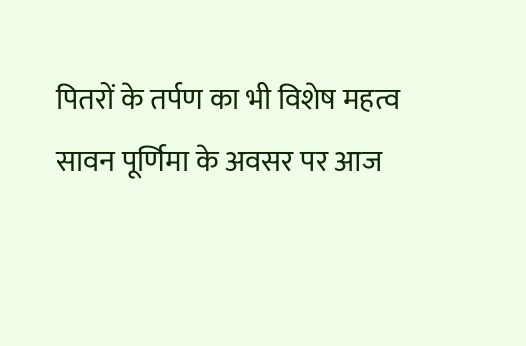पितरों के तर्पण का भी विशेष महत्व
सावन पूर्णिमा के अवसर पर आज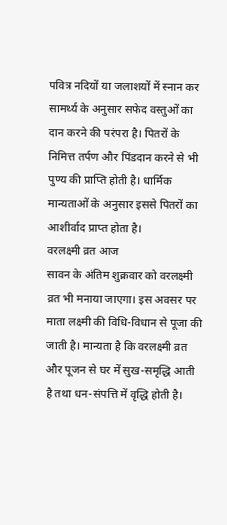पवित्र नदियों या जलाशयों में स्नान कर सामर्थ्य के अनुसार सफेद वस्तुओं का दान करने की परंपरा है। पितरों के निमित्त तर्पण और पिंडदान करने से भी पुण्य की प्राप्ति होती है। धार्मिक मान्यताओं के अनुसार इससे पितरों का आशीर्वाद प्राप्त होता है।
वरलक्ष्मी व्रत आज
सावन के अंतिम शुक्रवार को वरलक्ष्मी व्रत भी मनाया जाएगा। इस अवसर पर माता लक्ष्मी की विधि-विधान से पूजा की जाती है। मान्यता है कि वरलक्ष्मी व्रत और पूजन से घर में सुख-समृद्धि आती है तथा धन-संपत्ति में वृद्धि होती है।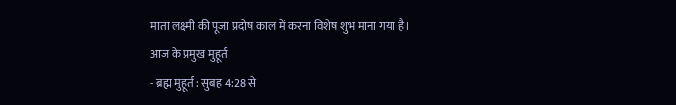माता लक्ष्मी की पूजा प्रदोष काल में करना विशेष शुभ माना गया है।
आज के प्रमुख मुहूर्त
- ब्रह्म मुहूर्त : सुबह 4:28 से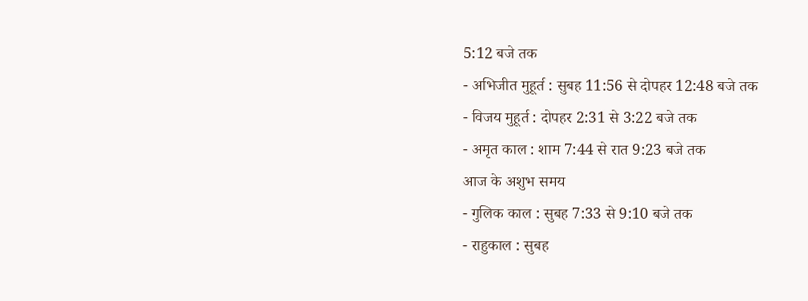5:12 बजे तक
- अभिजीत मुहूर्त : सुबह 11:56 से दोपहर 12:48 बजे तक
- विजय मुहूर्त : दोपहर 2:31 से 3:22 बजे तक
- अमृत काल : शाम 7:44 से रात 9:23 बजे तक
आज के अशुभ समय
- गुलिक काल : सुबह 7:33 से 9:10 बजे तक
- राहुकाल : सुबह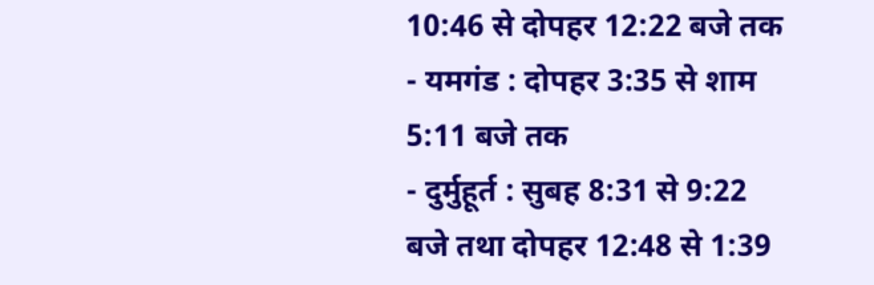10:46 से दोपहर 12:22 बजे तक
- यमगंड : दोपहर 3:35 से शाम 5:11 बजे तक
- दुर्मुहूर्त : सुबह 8:31 से 9:22 बजे तथा दोपहर 12:48 से 1:39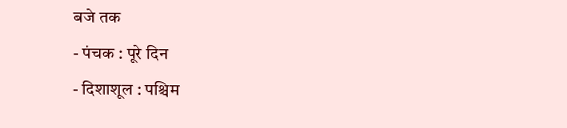बजे तक
- पंचक : पूरे दिन
- दिशाशूल : पश्चिम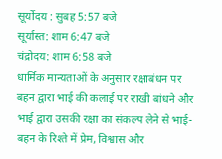सूर्योदय : सुबह 5:57 बजे
सूर्यास्त: शाम 6:47 बजे
चंद्रोदय: शाम 6:58 बजे
धार्मिक मान्यताओं के अनुसार रक्षाबंधन पर बहन द्वारा भाई की कलाई पर राखी बांधने और भाई द्वारा उसकी रक्षा का संकल्प लेने से भाई-बहन के रिश्ते में प्रेम, विश्वास और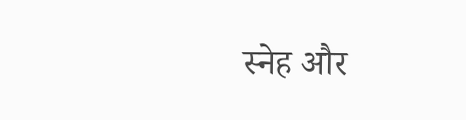स्नेह और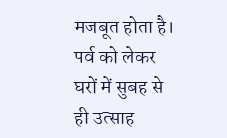मजबूत होता है। पर्व को लेकर घरों में सुबह से ही उत्साह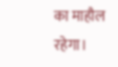का माहौल रहेगा।